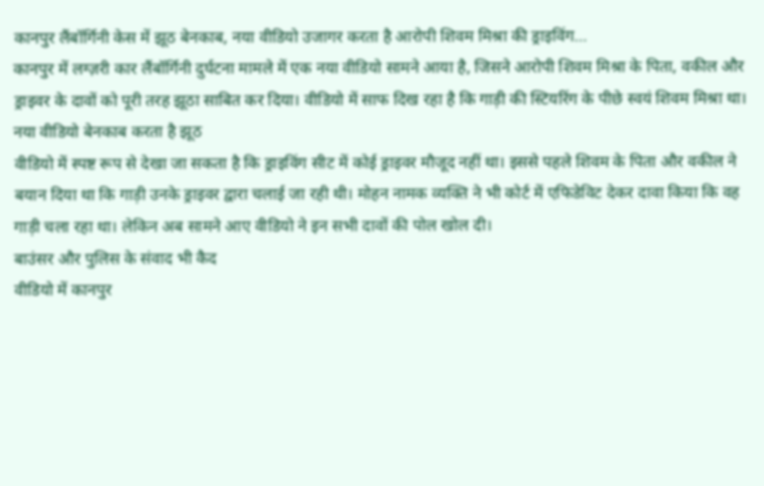कानपुर लैंबॉर्गिनी केस में झूठ बेनकाब, नया वीडियो उजागर करता है आरोपी शिवम मिश्रा की ड्राइविंग…
कानपुर में लग्ज़री कार लैंबॉर्गिनी दुर्घटना मामले में एक नया वीडियो सामने आया है, जिसने आरोपी शिवम मिश्रा के पिता, वकील और ड्राइवर के दावों को पूरी तरह झूठा साबित कर दिया। वीडियो में साफ दिख रहा है कि गाड़ी की स्टियरिंग के पीछे स्वयं शिवम मिश्रा था।
नया वीडियो बेनकाब करता है झूठ
वीडियो में स्पष्ट रूप से देखा जा सकता है कि ड्राइविंग सीट में कोई ड्राइवर मौजूद नहीं था। इससे पहले शिवम के पिता और वकील ने बयान दिया था कि गाड़ी उनके ड्राइवर द्वारा चलाई जा रही थी। मोहन नामक व्यक्ति ने भी कोर्ट में एफिडेविट देकर दावा किया कि वह गाड़ी चला रहा था। लेकिन अब सामने आए वीडियो ने इन सभी दावों की पोल खोल दी।
बाउंसर और पुलिस के संवाद भी कैद
वीडियो में कानपुर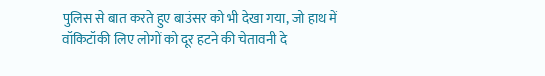पुलिस से बात करते हुए बाउंसर को भी देखा गया, जो हाथ में वॉकिटॉकी लिए लोगों को दूर हटने की चेतावनी दे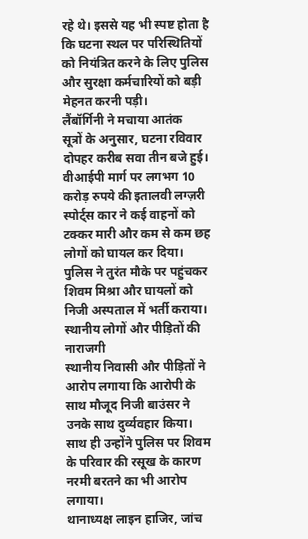रहे थे। इससे यह भी स्पष्ट होता है कि घटना स्थल पर परिस्थितियों को नियंत्रित करने के लिए पुलिस और सुरक्षा कर्मचारियों को बड़ी मेहनत करनी पड़ी।
लैंबॉर्गिनी ने मचाया आतंक
सूत्रों के अनुसार, घटना रविवार दोपहर करीब सवा तीन बजे हुई। वीआईपी मार्ग पर लगभग 10 करोड़ रुपये की इतालवी लग्ज़री स्पोर्ट्स कार ने कई वाहनों को टक्कर मारी और कम से कम छह लोगों को घायल कर दिया। पुलिस ने तुरंत मौके पर पहुंचकर शिवम मिश्रा और घायलों को निजी अस्पताल में भर्ती कराया।
स्थानीय लोगों और पीड़ितों की नाराजगी
स्थानीय निवासी और पीड़ितों ने आरोप लगाया कि आरोपी के साथ मौजूद निजी बाउंसर ने उनके साथ दुर्व्यवहार किया। साथ ही उन्होंने पुलिस पर शिवम के परिवार की रसूख के कारण नरमी बरतने का भी आरोप लगाया।
थानाध्यक्ष लाइन हाजिर, जांच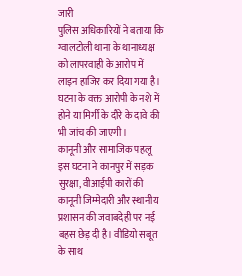जारी
पुलिस अधिकारियों ने बताया कि ग्वालटोली थाना के थानाध्यक्ष को लापरवाही के आरोप में लाइन हाजिर कर दिया गया है। घटना के वक्त आरोपी के नशे में होने या मिर्गी के दौरे के दावे की भी जांच की जाएगी।
कानूनी और सामाजिक पहलू
इस घटना ने कानपुर में सड़क सुरक्षा, वीआईपी कारों की कानूनी जिम्मेदारी और स्थानीय प्रशासन की जवाबदेही पर नई बहस छेड़ दी है। वीडियो सबूत के साथ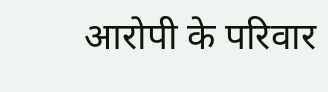आरोपी के परिवार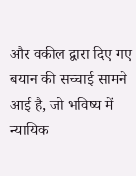और वकील द्वारा दिए गए बयान की सच्चाई सामने आई है, जो भविष्य में न्यायिक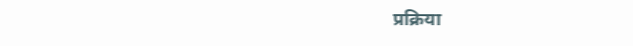प्रक्रिया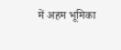में अहम भूमिका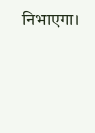निभाएगा।